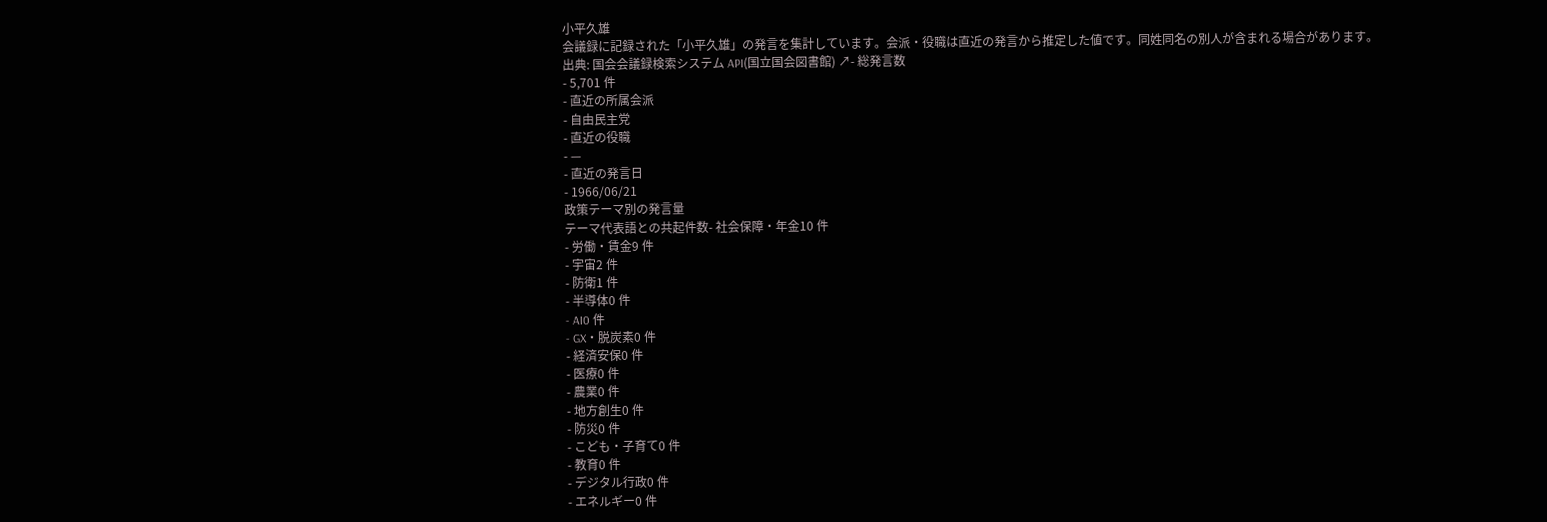小平久雄
会議録に記録された「小平久雄」の発言を集計しています。会派・役職は直近の発言から推定した値です。同姓同名の別人が含まれる場合があります。
出典: 国会会議録検索システム API(国立国会図書館) ↗- 総発言数
- 5,701 件
- 直近の所属会派
- 自由民主党
- 直近の役職
- —
- 直近の発言日
- 1966/06/21
政策テーマ別の発言量
テーマ代表語との共起件数- 社会保障・年金10 件
- 労働・賃金9 件
- 宇宙2 件
- 防衛1 件
- 半導体0 件
- AI0 件
- GX・脱炭素0 件
- 経済安保0 件
- 医療0 件
- 農業0 件
- 地方創生0 件
- 防災0 件
- こども・子育て0 件
- 教育0 件
- デジタル行政0 件
- エネルギー0 件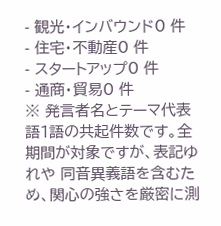- 観光・インバウンド0 件
- 住宅・不動産0 件
- スタートアップ0 件
- 通商・貿易0 件
※ 発言者名とテーマ代表語1語の共起件数です。全期間が対象ですが、表記ゆれや 同音異義語を含むため、関心の強さを厳密に測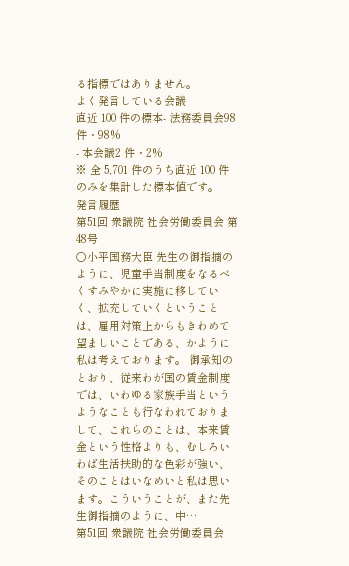る指標ではありません。
よく発言している会議
直近 100 件の標本- 法務委員会98 件・98%
- 本会議2 件・2%
※ 全 5,701 件のうち直近 100 件のみを集計した標本値です。
発言履歴
第51回 衆議院 社会労働委員会 第48号
○小平国務大臣 先生の御指摘のように、児童手当制度をなるべくすみやかに実施に移していく、拡充していくということは、雇用対策上からもきわめて望ましいことである、かように私は考えております。 御承知のとおり、従来わが国の賃金制度では、いわゆる家族手当というようなことも行なわれておりまして、これらのことは、本来賃金という性格よりも、むしろいわば生活扶助的な色彩が強い、そのことはいなめいと私は思います。こういうことが、また先生御指摘のように、中…
第51回 衆議院 社会労働委員会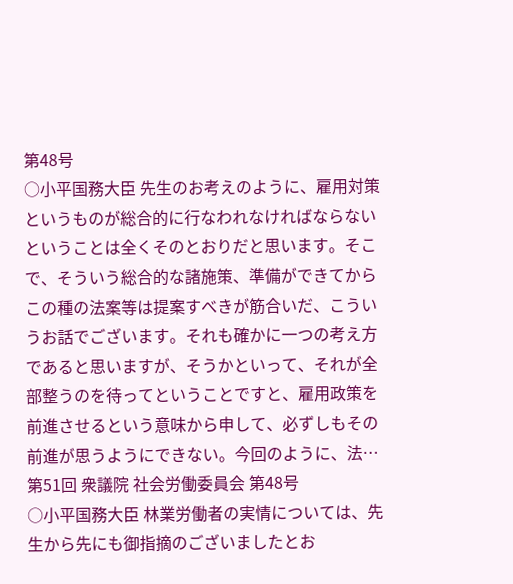第48号
○小平国務大臣 先生のお考えのように、雇用対策というものが総合的に行なわれなければならないということは全くそのとおりだと思います。そこで、そういう総合的な諸施策、準備ができてからこの種の法案等は提案すべきが筋合いだ、こういうお話でございます。それも確かに一つの考え方であると思いますが、そうかといって、それが全部整うのを待ってということですと、雇用政策を前進させるという意味から申して、必ずしもその前進が思うようにできない。今回のように、法…
第51回 衆議院 社会労働委員会 第48号
○小平国務大臣 林業労働者の実情については、先生から先にも御指摘のございましたとお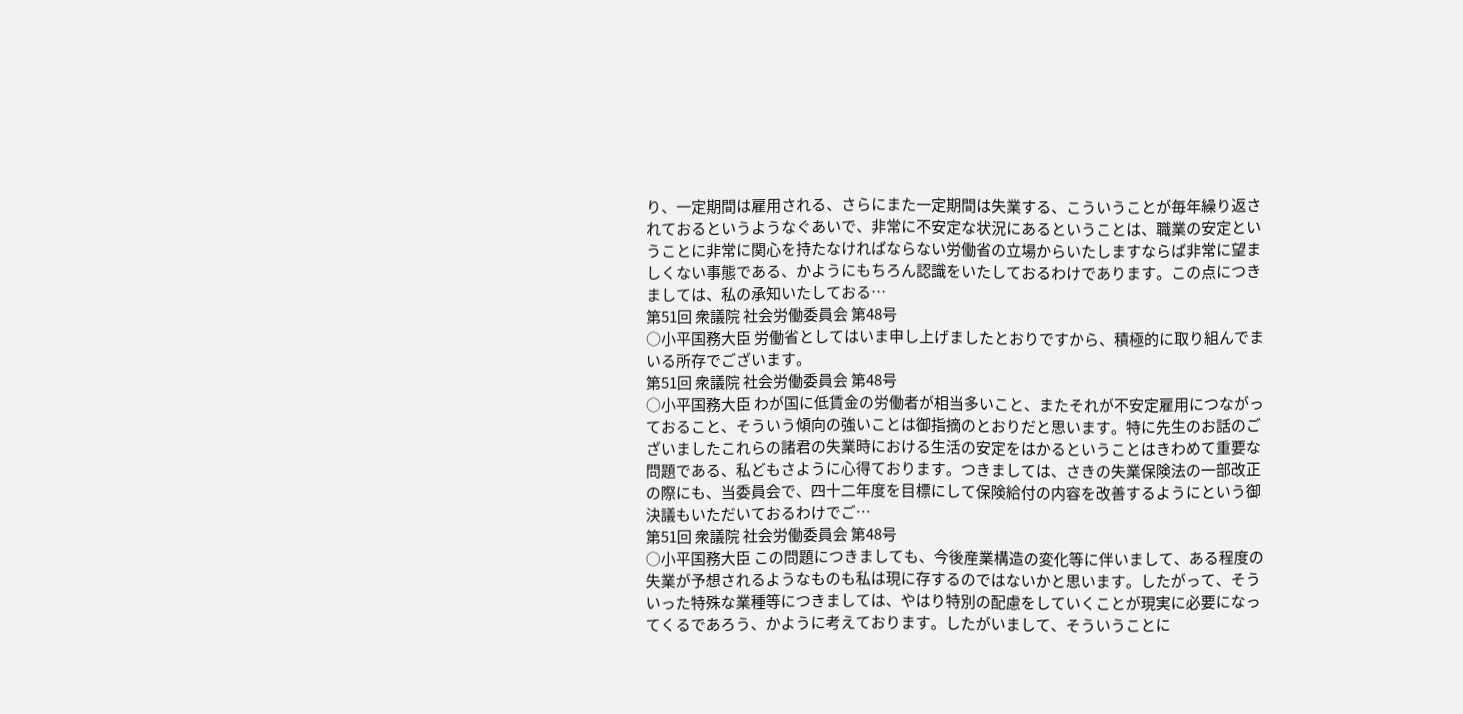り、一定期間は雇用される、さらにまた一定期間は失業する、こういうことが毎年繰り返されておるというようなぐあいで、非常に不安定な状況にあるということは、職業の安定ということに非常に関心を持たなければならない労働省の立場からいたしますならば非常に望ましくない事態である、かようにもちろん認識をいたしておるわけであります。この点につきましては、私の承知いたしておる…
第51回 衆議院 社会労働委員会 第48号
○小平国務大臣 労働省としてはいま申し上げましたとおりですから、積極的に取り組んでまいる所存でございます。
第51回 衆議院 社会労働委員会 第48号
○小平国務大臣 わが国に低賃金の労働者が相当多いこと、またそれが不安定雇用につながっておること、そういう傾向の強いことは御指摘のとおりだと思います。特に先生のお話のございましたこれらの諸君の失業時における生活の安定をはかるということはきわめて重要な問題である、私どもさように心得ております。つきましては、さきの失業保険法の一部改正の際にも、当委員会で、四十二年度を目標にして保険給付の内容を改善するようにという御決議もいただいておるわけでご…
第51回 衆議院 社会労働委員会 第48号
○小平国務大臣 この問題につきましても、今後産業構造の変化等に伴いまして、ある程度の失業が予想されるようなものも私は現に存するのではないかと思います。したがって、そういった特殊な業種等につきましては、やはり特別の配慮をしていくことが現実に必要になってくるであろう、かように考えております。したがいまして、そういうことに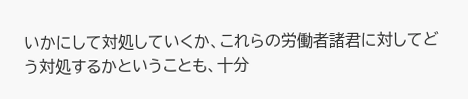いかにして対処していくか、これらの労働者諸君に対してどう対処するかということも、十分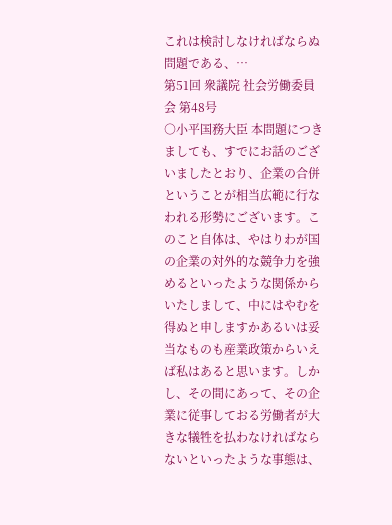これは検討しなければならぬ問題である、…
第51回 衆議院 社会労働委員会 第48号
○小平国務大臣 本問題につきましても、すでにお話のございましたとおり、企業の合併ということが相当広範に行なわれる形勢にございます。このこと自体は、やはりわが国の企業の対外的な競争力を強めるといったような関係からいたしまして、中にはやむを得ぬと申しますかあるいは妥当なものも産業政策からいえば私はあると思います。しかし、その間にあって、その企業に従事しておる労働者が大きな犠牲を払わなければならないといったような事態は、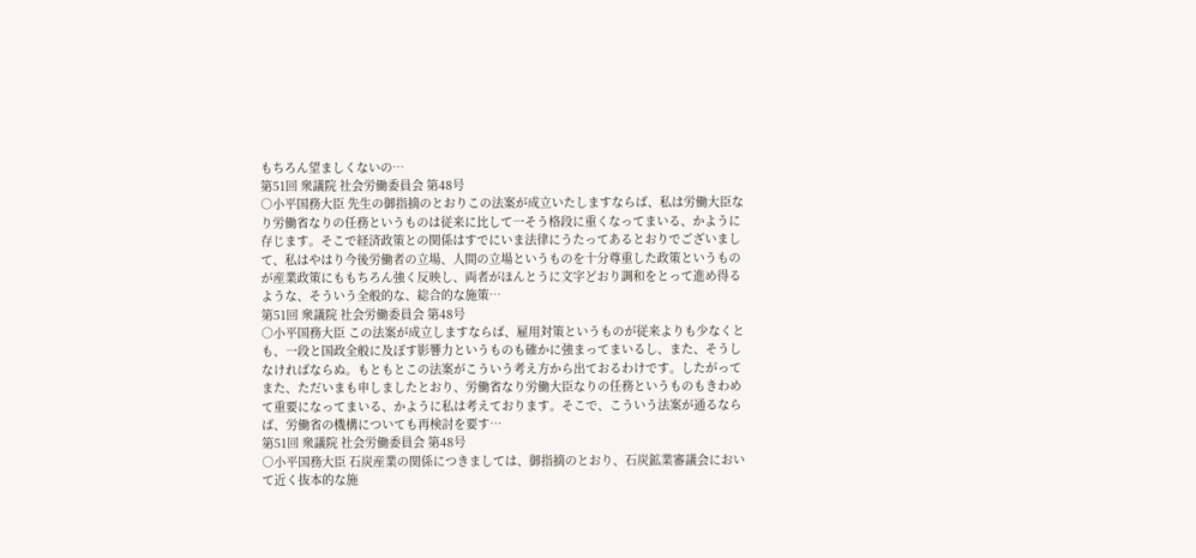もちろん望ましくないの…
第51回 衆議院 社会労働委員会 第48号
○小平国務大臣 先生の御指摘のとおりこの法案が成立いたしますならば、私は労働大臣なり労働省なりの任務というものは従来に比して一そう格段に重くなってまいる、かように存じます。そこで経済政策との関係はすでにいま法律にうたってあるとおりでございまして、私はやはり今後労働者の立場、人間の立場というものを十分尊重した政策というものが産業政策にももちろん強く反映し、両者がほんとうに文字どおり調和をとって進め得るような、そういう全般的な、総合的な施策…
第51回 衆議院 社会労働委員会 第48号
○小平国務大臣 この法案が成立しますならば、雇用対策というものが従来よりも少なくとも、一段と国政全般に及ぼす影響力というものも確かに強まってまいるし、また、そうしなければならぬ。もともとこの法案がこういう考え方から出ておるわけです。したがってまた、ただいまも申しましたとおり、労働省なり労働大臣なりの任務というものもきわめて重要になってまいる、かように私は考えております。そこで、こういう法案が通るならば、労働省の機構についても再検討を要す…
第51回 衆議院 社会労働委員会 第48号
○小平国務大臣 石炭産業の関係につきましては、御指摘のとおり、石炭鉱業審議会において近く抜本的な施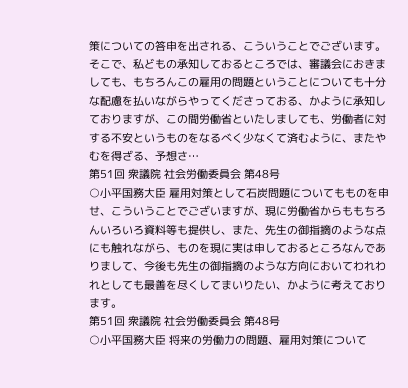策についての答申を出される、こういうことでございます。そこで、私どもの承知しておるところでは、審議会におきましても、もちろんこの雇用の問題ということについても十分な配慮を払いながらやってくださっておる、かように承知しておりますが、この間労働省といたしましても、労働者に対する不安というものをなるべく少なくて済むように、またやむを得ざる、予想さ…
第51回 衆議院 社会労働委員会 第48号
○小平国務大臣 雇用対策として石炭問題についてもものを申せ、こういうことでございますが、現に労働省からももちろんいろいろ資料等も提供し、また、先生の御指摘のような点にも触れながら、ものを現に実は申しておるところなんでありまして、今後も先生の御指摘のような方向においてわれわれとしても最善を尽くしてまいりたい、かように考えております。
第51回 衆議院 社会労働委員会 第48号
○小平国務大臣 将来の労働力の問題、雇用対策について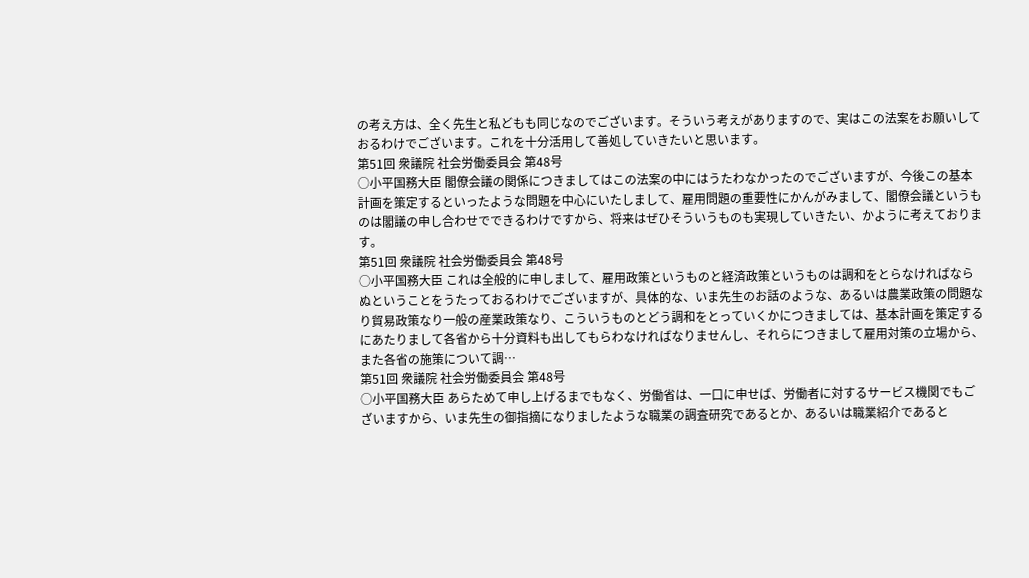の考え方は、全く先生と私どもも同じなのでございます。そういう考えがありますので、実はこの法案をお願いしておるわけでございます。これを十分活用して善処していきたいと思います。
第51回 衆議院 社会労働委員会 第48号
○小平国務大臣 閣僚会議の関係につきましてはこの法案の中にはうたわなかったのでございますが、今後この基本計画を策定するといったような問題を中心にいたしまして、雇用問題の重要性にかんがみまして、閣僚会議というものは閣議の申し合わせでできるわけですから、将来はぜひそういうものも実現していきたい、かように考えております。
第51回 衆議院 社会労働委員会 第48号
○小平国務大臣 これは全般的に申しまして、雇用政策というものと経済政策というものは調和をとらなければならぬということをうたっておるわけでございますが、具体的な、いま先生のお話のような、あるいは農業政策の問題なり貿易政策なり一般の産業政策なり、こういうものとどう調和をとっていくかにつきましては、基本計画を策定するにあたりまして各省から十分資料も出してもらわなければなりませんし、それらにつきまして雇用対策の立場から、また各省の施策について調…
第51回 衆議院 社会労働委員会 第48号
○小平国務大臣 あらためて申し上げるまでもなく、労働省は、一口に申せば、労働者に対するサービス機関でもございますから、いま先生の御指摘になりましたような職業の調査研究であるとか、あるいは職業紹介であると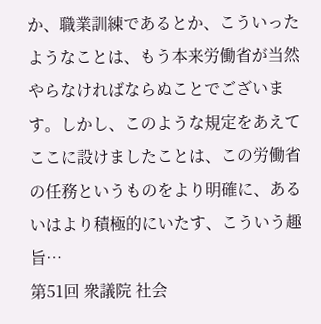か、職業訓練であるとか、こういったようなことは、もう本来労働省が当然やらなければならぬことでございます。しかし、このような規定をあえてここに設けましたことは、この労働省の任務というものをより明確に、あるいはより積極的にいたす、こういう趣旨…
第51回 衆議院 社会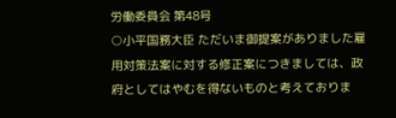労働委員会 第48号
○小平国務大臣 ただいま御提案がありました雇用対策法案に対する修正案につきましては、政府としてはやむを得ないものと考えておりま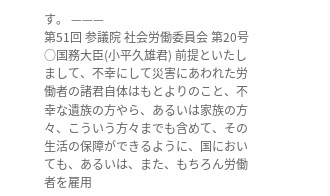す。 ———
第51回 参議院 社会労働委員会 第20号
○国務大臣(小平久雄君) 前提といたしまして、不幸にして災害にあわれた労働者の諸君自体はもとよりのこと、不幸な遺族の方やら、あるいは家族の方々、こういう方々までも含めて、その生活の保障ができるように、国においても、あるいは、また、もちろん労働者を雇用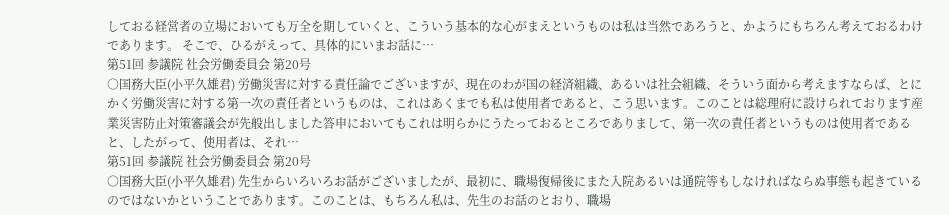しておる経営者の立場においても万全を期していくと、こういう基本的な心がまえというものは私は当然であろうと、かようにもちろん考えておるわけであります。 そこで、ひるがえって、具体的にいまお話に…
第51回 参議院 社会労働委員会 第20号
○国務大臣(小平久雄君) 労働災害に対する責任論でございますが、現在のわが国の経済組織、あるいは社会組織、そういう面から考えますならば、とにかく労働災害に対する第一次の責任者というものは、これはあくまでも私は使用者であると、こう思います。このことは総理府に設けられております産業災害防止対策審議会が先般出しました答申においてもこれは明らかにうたっておるところでありまして、第一次の責任者というものは使用者であると、したがって、使用者は、それ…
第51回 参議院 社会労働委員会 第20号
○国務大臣(小平久雄君) 先生からいろいろお話がございましたが、最初に、職場復帰後にまた入院あるいは通院等もしなければならぬ事態も起きているのではないかということであります。このことは、もちろん私は、先生のお話のとおり、職場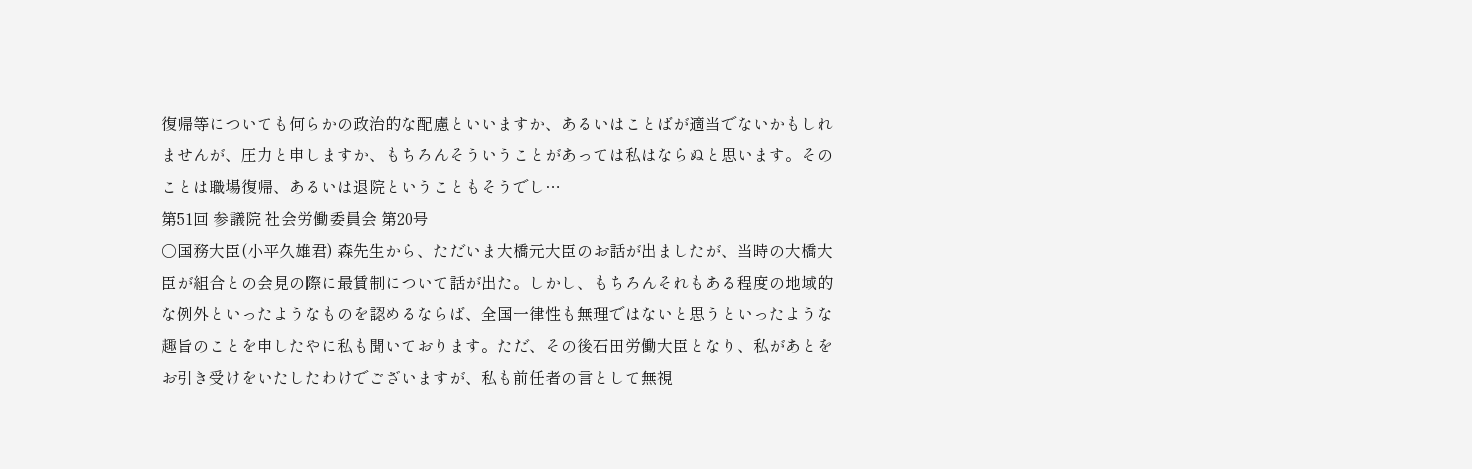復帰等についても何らかの政治的な配慮といいますか、あるいはことばが適当でないかもしれませんが、圧力と申しますか、もちろんそういうことがあっては私はならぬと思います。そのことは職場復帰、あるいは退院ということもそうでし…
第51回 参議院 社会労働委員会 第20号
○国務大臣(小平久雄君) 森先生から、ただいま大橋元大臣のお話が出ましたが、当時の大橋大臣が組合との会見の際に最賃制について話が出た。しかし、もちろんそれもある程度の地域的な例外といったようなものを認めるならば、全国一律性も無理ではないと思うといったような趣旨のことを申したやに私も聞いております。ただ、その後石田労働大臣となり、私があとをお引き受けをいたしたわけでございますが、私も前任者の言として無視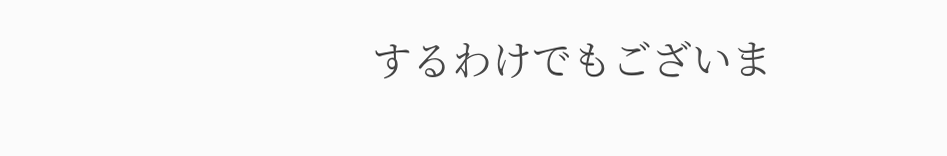するわけでもございま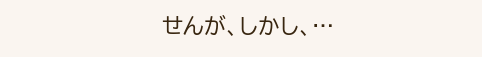せんが、しかし、…